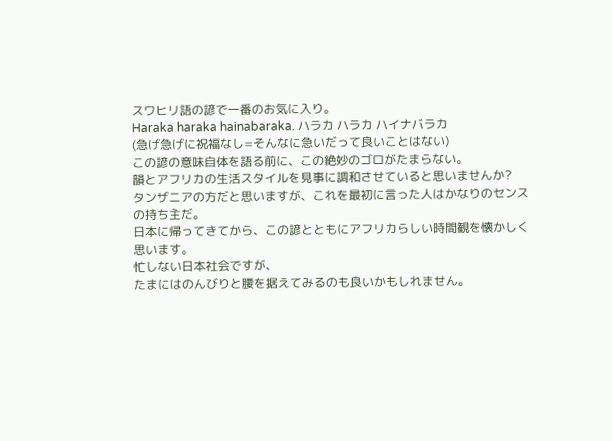スワヒリ語の諺で一番のお気に入り。
Haraka haraka hainabaraka. ハラカ ハラカ ハイナバラカ
(急げ急げに祝福なし=そんなに急いだって良いことはない)
この諺の意味自体を語る前に、この絶妙のゴロがたまらない。
韻とアフリカの生活スタイルを見事に調和させていると思いませんか?
タンザニアの方だと思いますが、これを最初に言った人はかなりのセンスの持ち主だ。
日本に帰ってきてから、この諺とともにアフリカらしい時間観を懐かしく思います。
忙しない日本社会ですが、
たまにはのんびりと腰を据えてみるのも良いかもしれません。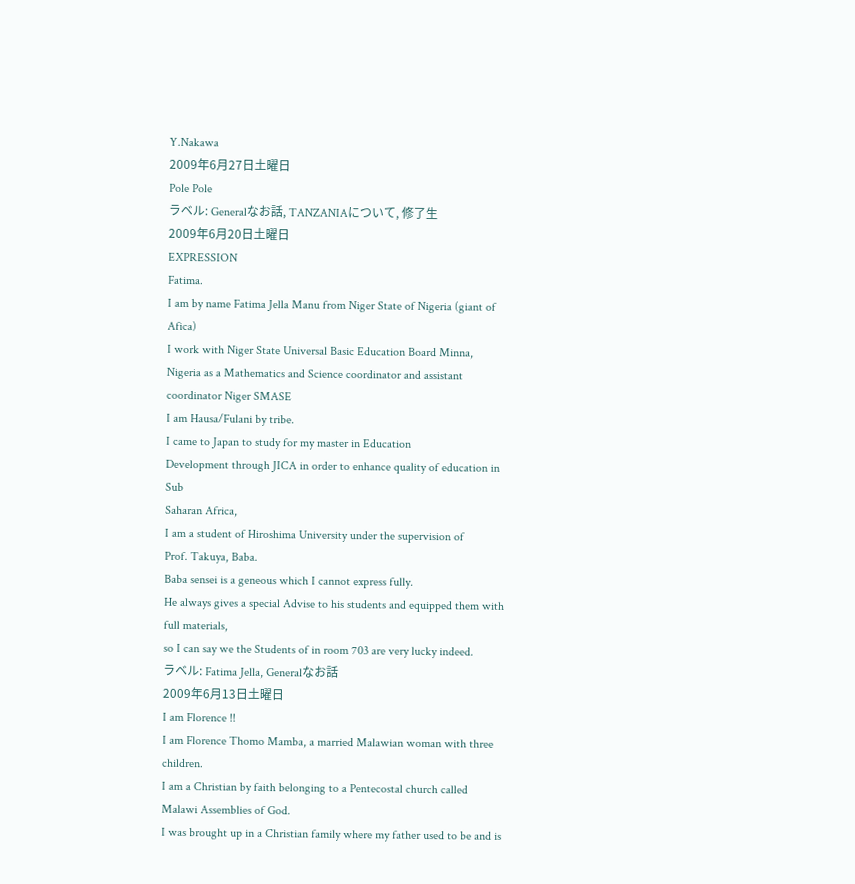Y.Nakawa
2009年6月27日土曜日
Pole Pole
ラベル: Generalなお話, TANZANIAについて, 修了生
2009年6月20日土曜日
EXPRESSION
Fatima.
I am by name Fatima Jella Manu from Niger State of Nigeria (giant of Afica)
I work with Niger State Universal Basic Education Board Minna,
Nigeria as a Mathematics and Science coordinator and assistant coordinator Niger SMASE
I am Hausa/Fulani by tribe.
I came to Japan to study for my master in Education
Development through JICA in order to enhance quality of education in Sub
Saharan Africa,
I am a student of Hiroshima University under the supervision of
Prof. Takuya, Baba.
Baba sensei is a geneous which I cannot express fully.
He always gives a special Advise to his students and equipped them with full materials,
so I can say we the Students of in room 703 are very lucky indeed.
ラベル: Fatima Jella, Generalなお話
2009年6月13日土曜日
I am Florence !!
I am Florence Thomo Mamba, a married Malawian woman with three children.
I am a Christian by faith belonging to a Pentecostal church called Malawi Assemblies of God.
I was brought up in a Christian family where my father used to be and is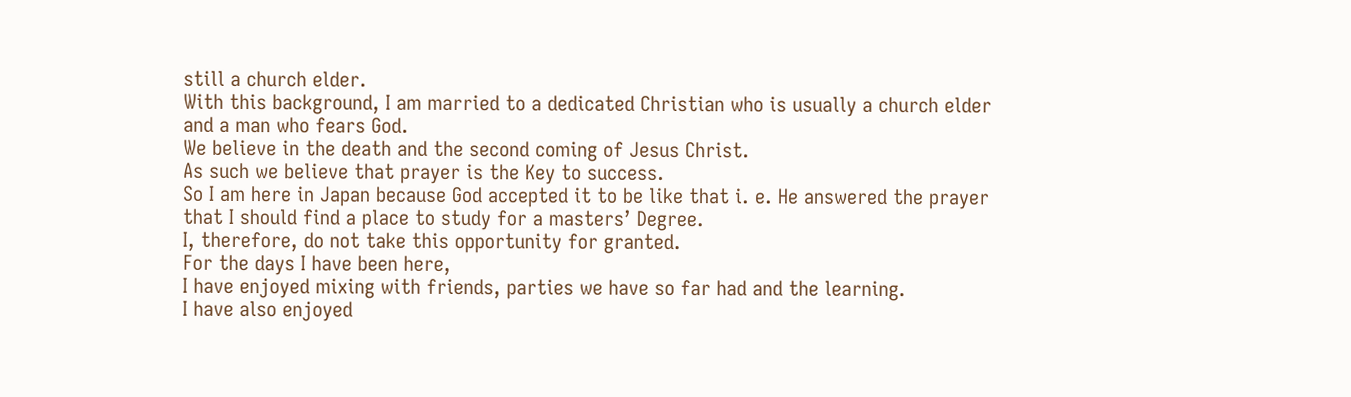still a church elder.
With this background, I am married to a dedicated Christian who is usually a church elder
and a man who fears God.
We believe in the death and the second coming of Jesus Christ.
As such we believe that prayer is the Key to success.
So I am here in Japan because God accepted it to be like that i. e. He answered the prayer
that I should find a place to study for a masters’ Degree.
I, therefore, do not take this opportunity for granted.
For the days I have been here,
I have enjoyed mixing with friends, parties we have so far had and the learning.
I have also enjoyed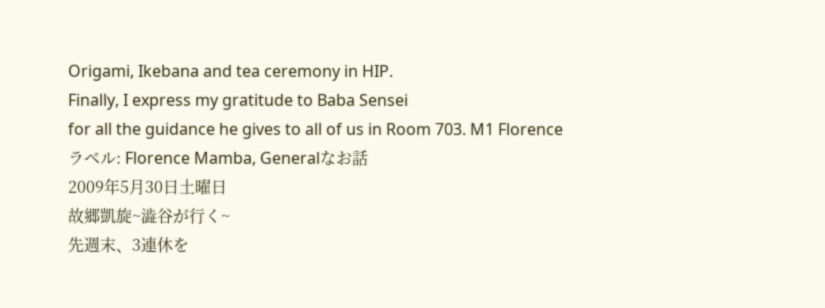Origami, Ikebana and tea ceremony in HIP.
Finally, I express my gratitude to Baba Sensei
for all the guidance he gives to all of us in Room 703. M1 Florence
ラベル: Florence Mamba, Generalなお話
2009年5月30日土曜日
故郷凱旋~澁谷が行く~
先週末、3連休を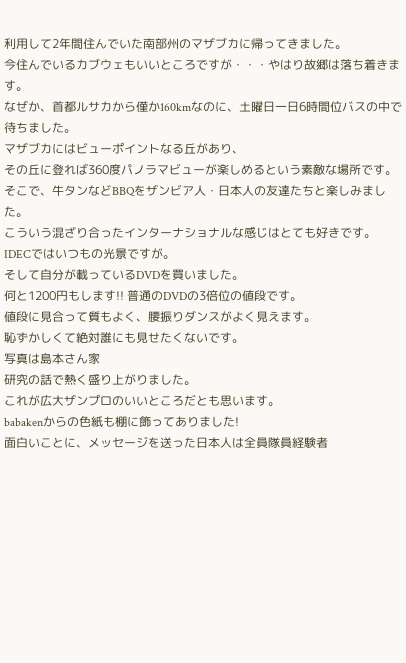利用して2年間住んでいた南部州のマザブカに帰ってきました。
今住んでいるカブウェもいいところですが・・・やはり故郷は落ち着きます。
なぜか、首都ルサカから僅か160kmなのに、土曜日一日6時間位バスの中で待ちました。
マザブカにはビューポイントなる丘があり、
その丘に登れば360度パノラマビューが楽しめるという素敵な場所です。
そこで、牛タンなどBBQをザンビア人・日本人の友達たちと楽しみました。
こういう混ざり合ったインターナショナルな感じはとても好きです。
IDECではいつもの光景ですが。
そして自分が載っているDVDを買いました。
何と1200円もします!! 普通のDVDの3倍位の値段です。
値段に見合って質もよく、腰振りダンスがよく見えます。
恥ずかしくて絶対誰にも見せたくないです。
写真は島本さん家
研究の話で熱く盛り上がりました。
これが広大ザンプロのいいところだとも思います。
babakenからの色紙も棚に飾ってありました!
面白いことに、メッセージを送った日本人は全員隊員経験者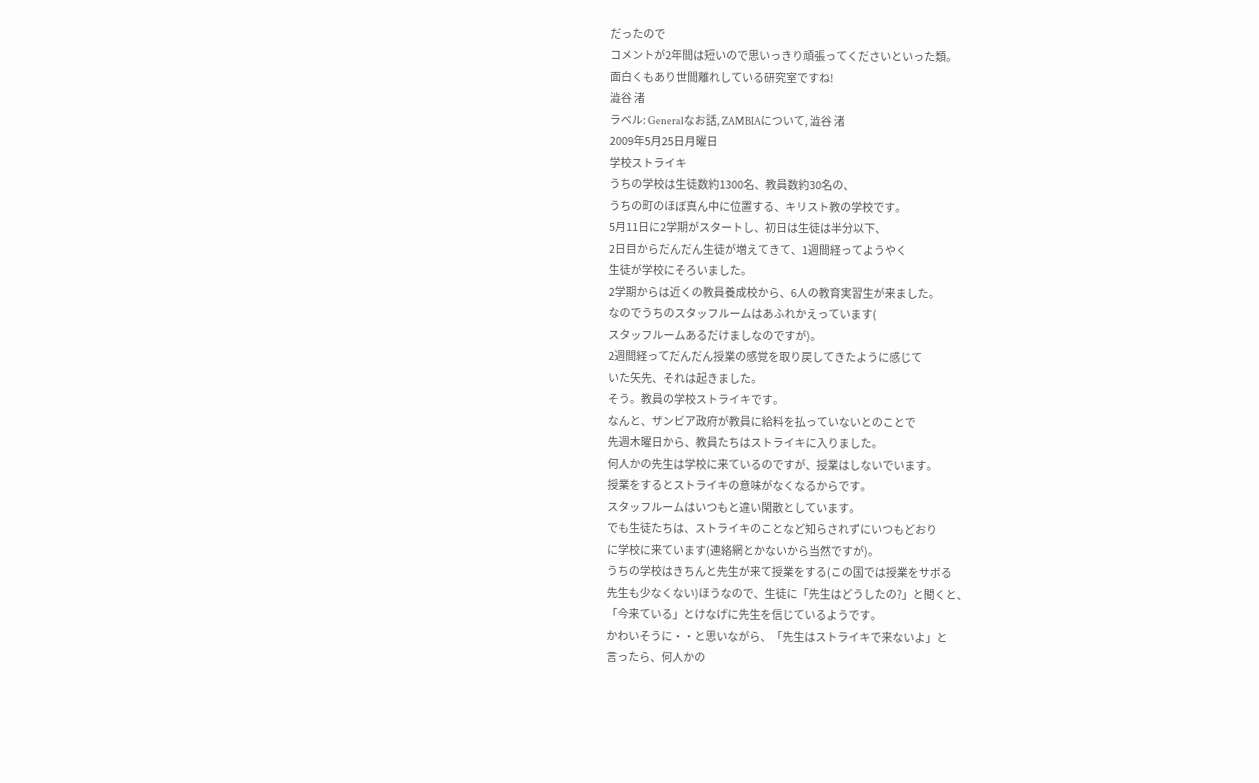だったので
コメントが2年間は短いので思いっきり頑張ってくださいといった類。
面白くもあり世間離れしている研究室ですね!
澁谷 渚
ラベル: Generalなお話, ZAMBIAについて, 澁谷 渚
2009年5月25日月曜日
学校ストライキ
うちの学校は生徒数約1300名、教員数約30名の、
うちの町のほぼ真ん中に位置する、キリスト教の学校です。
5月11日に2学期がスタートし、初日は生徒は半分以下、
2日目からだんだん生徒が増えてきて、1週間経ってようやく
生徒が学校にそろいました。
2学期からは近くの教員養成校から、6人の教育実習生が来ました。
なのでうちのスタッフルームはあふれかえっています(
スタッフルームあるだけましなのですが)。
2週間経ってだんだん授業の感覚を取り戻してきたように感じて
いた矢先、それは起きました。
そう。教員の学校ストライキです。
なんと、ザンビア政府が教員に給料を払っていないとのことで
先週木曜日から、教員たちはストライキに入りました。
何人かの先生は学校に来ているのですが、授業はしないでいます。
授業をするとストライキの意味がなくなるからです。
スタッフルームはいつもと違い閑散としています。
でも生徒たちは、ストライキのことなど知らされずにいつもどおり
に学校に来ています(連絡網とかないから当然ですが)。
うちの学校はきちんと先生が来て授業をする(この国では授業をサボる
先生も少なくない)ほうなので、生徒に「先生はどうしたの?」と聞くと、
「今来ている」とけなげに先生を信じているようです。
かわいそうに・・と思いながら、「先生はストライキで来ないよ」と
言ったら、何人かの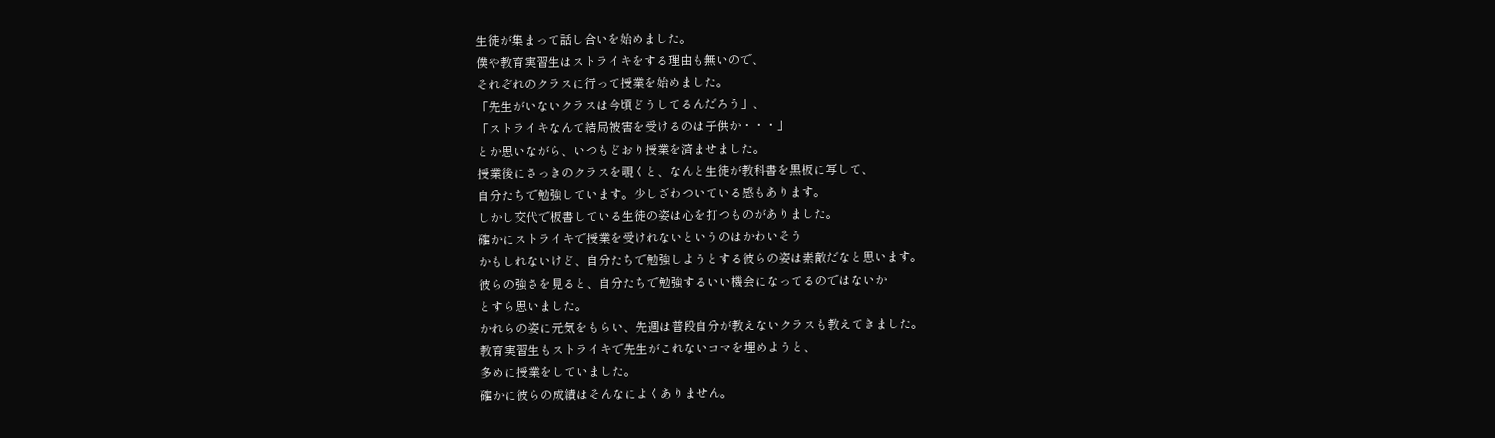生徒が集まって話し合いを始めました。
僕や教育実習生はストライキをする理由も無いので、
それぞれのクラスに行って授業を始めました。
「先生がいないクラスは今頃どうしてるんだろう」、
「ストライキなんて結局被害を受けるのは子供か・・・」
とか思いながら、いつもどおり授業を済ませました。
授業後にさっきのクラスを覗くと、なんと生徒が教科書を黒板に写して、
自分たちで勉強しています。少しざわついている感もあります。
しかし交代で板書している生徒の姿は心を打つものがありました。
確かにストライキで授業を受けれないというのはかわいそう
かもしれないけど、自分たちで勉強しようとする彼らの姿は素敵だなと思います。
彼らの強さを見ると、自分たちで勉強するいい機会になってるのではないか
とすら思いました。
かれらの姿に元気をもらい、先週は普段自分が教えないクラスも教えてきました。
教育実習生もストライキで先生がこれないコマを埋めようと、
多めに授業をしていました。
確かに彼らの成績はそんなによくありません。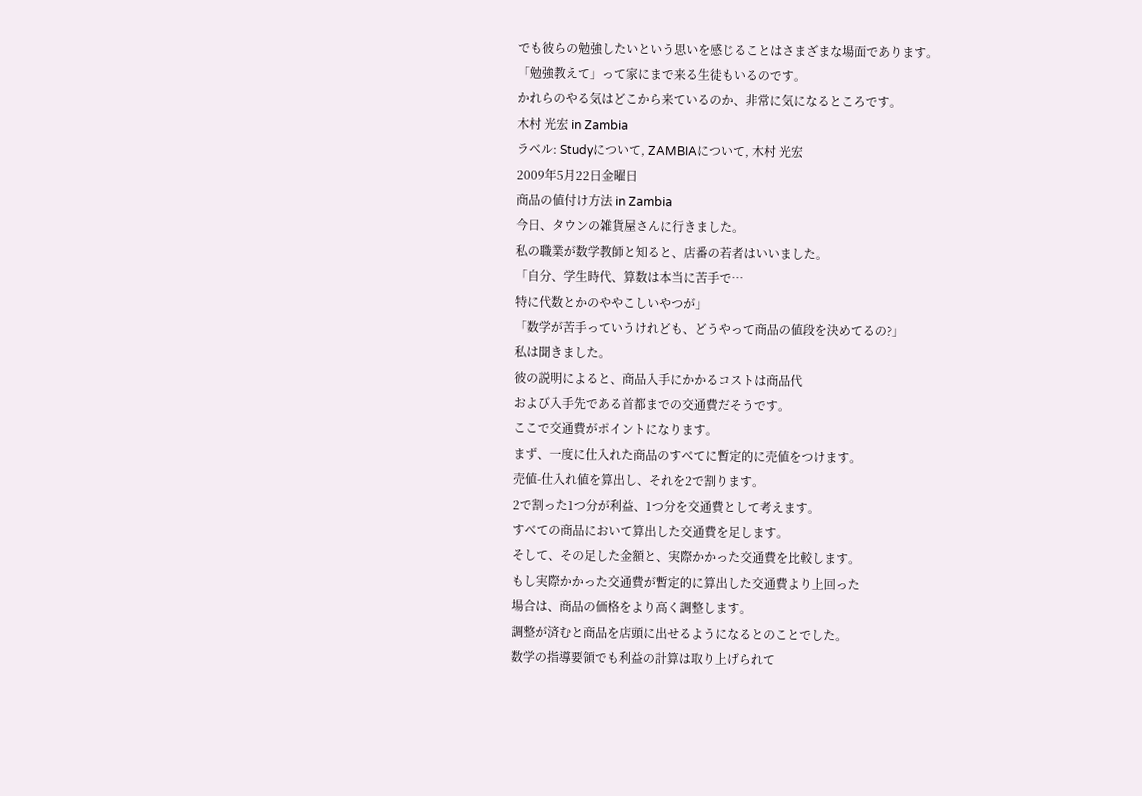でも彼らの勉強したいという思いを感じることはさまざまな場面であります。
「勉強教えて」って家にまで来る生徒もいるのです。
かれらのやる気はどこから来ているのか、非常に気になるところです。
木村 光宏 in Zambia
ラベル: Studyについて, ZAMBIAについて, 木村 光宏
2009年5月22日金曜日
商品の値付け方法 in Zambia
今日、タウンの雑貨屋さんに行きました。
私の職業が数学教師と知ると、店番の若者はいいました。
「自分、学生時代、算数は本当に苦手で…
特に代数とかのややこしいやつが」
「数学が苦手っていうけれども、どうやって商品の値段を決めてるの?」
私は聞きました。
彼の説明によると、商品入手にかかるコストは商品代
および入手先である首都までの交通費だそうです。
ここで交通費がポイントになります。
まず、一度に仕入れた商品のすべてに暫定的に売値をつけます。
売値-仕入れ値を算出し、それを2で割ります。
2で割った1つ分が利益、1つ分を交通費として考えます。
すべての商品において算出した交通費を足します。
そして、その足した金額と、実際かかった交通費を比較します。
もし実際かかった交通費が暫定的に算出した交通費より上回った
場合は、商品の価格をより高く調整します。
調整が済むと商品を店頭に出せるようになるとのことでした。
数学の指導要領でも利益の計算は取り上げられて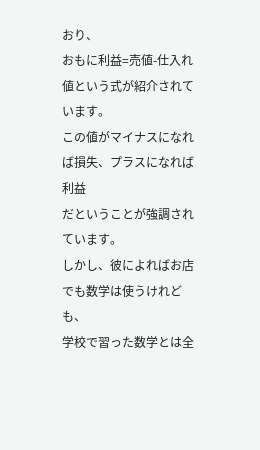おり、
おもに利益=売値-仕入れ値という式が紹介されています。
この値がマイナスになれば損失、プラスになれば利益
だということが強調されています。
しかし、彼によればお店でも数学は使うけれども、
学校で習った数学とは全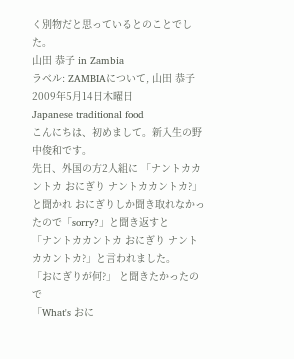く別物だと思っているとのことでした。
山田 恭子 in Zambia
ラベル: ZAMBIAについて, 山田 恭子
2009年5月14日木曜日
Japanese traditional food
こんにちは、初めまして。新入生の野中俊和です。
先日、外国の方2人組に 「ナントカカントカ おにぎり ナントカカントカ?」
と聞かれ おにぎりしか聞き取れなかったので「sorry?」と聞き返すと
「ナントカカントカ おにぎり ナントカカントカ?」と言われました。
「おにぎりが何?」 と聞きたかったので
「What's おに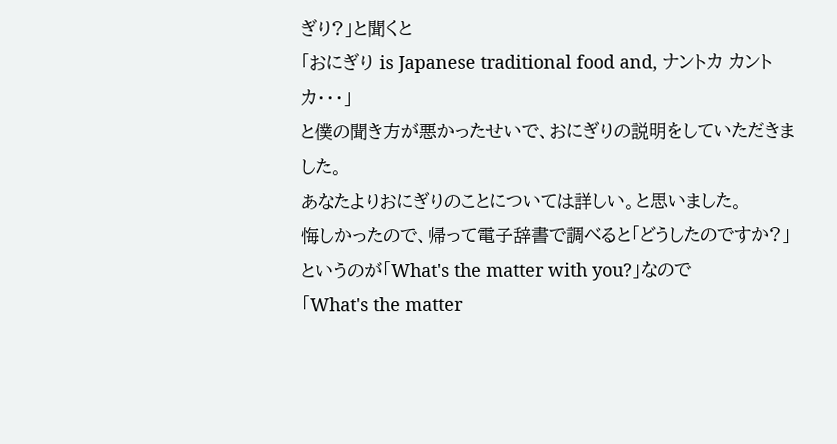ぎり?」と聞くと
「おにぎり is Japanese traditional food and, ナントカ カントカ・・・」
と僕の聞き方が悪かったせいで、おにぎりの説明をしていただきました。
あなたよりおにぎりのことについては詳しい。と思いました。
悔しかったので、帰って電子辞書で調べると「どうしたのですか?」
というのが「What's the matter with you?」なので
「What's the matter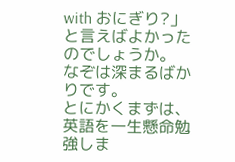with おにぎり?」と言えばよかったのでしょうか。
なぞは深まるばかりです。
とにかくまずは、英語を一生懸命勉強しま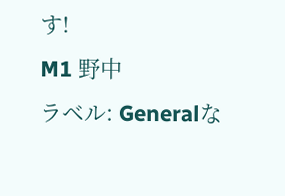す!
M1 野中
ラベル: Generalな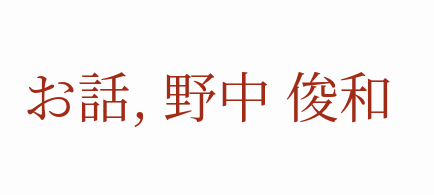お話, 野中 俊和